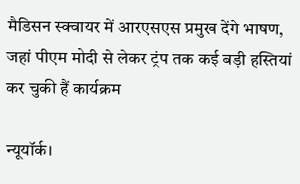मैडिसन स्क्वायर में आरएसएस प्रमुख देंगे भाषण, जहां पीएम मोदी से लेकर ट्रंप तक कई बड़ी हस्तियां कर चुकी हैं कार्यक्रम

न्यूयॉर्क।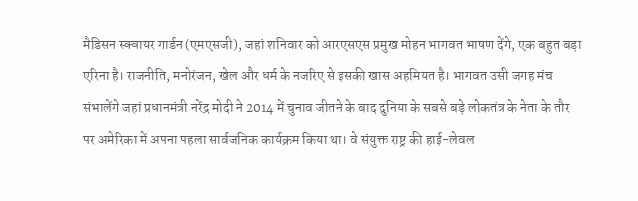मैडिसन स्क्वायर गार्डन (एमएसजी), जहां शनिवार को आरएसएस प्रमुख मोहन भागवत भाषण देंगे, एक बहुत बड़ा एरिना है। राजनीति, मनोरंजन, खेल और धर्म के नजरिए से इसकी खास अहमियत है। भागवत उसी जगह मंच संभालेंगे जहां प्रधानमंत्री नरेंद्र मोदी ने 2014 में चुनाव जीतने के बाद दुनिया के सबसे बड़े लोकतंत्र के नेता के तौर पर अमेरिका में अपना पहला सार्वजनिक कार्यक्रम किया था। वे संयुक्त राष्ट्र की हाई-लेवल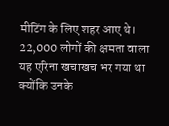मीटिंग के लिए शहर आए थे। 22,000 लोगों की क्षमता वाला यह एरिना खचाखच भर गया था क्योंकि उनके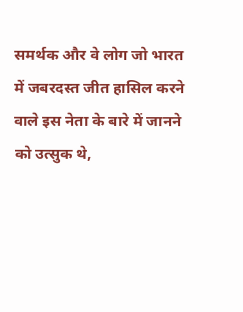समर्थक और वे लोग जो भारत में जबरदस्त जीत हासिल करने वाले इस नेता के बारे में जानने को उत्सुक थे,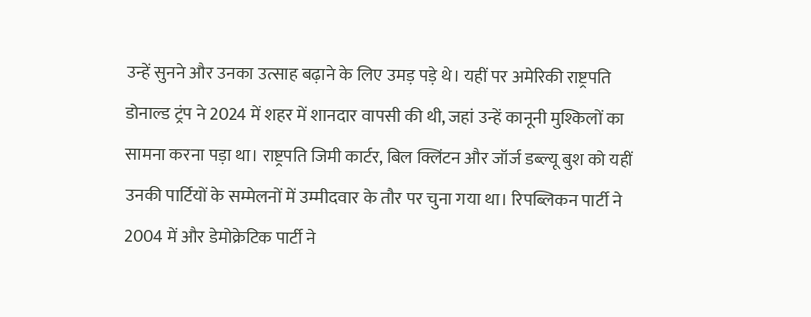उन्हें सुनने और उनका उत्साह बढ़ाने के लिए उमड़ पड़े थे। यहीं पर अमेरिकी राष्ट्रपति डोनाल्ड ट्रंप ने 2024 में शहर में शानदार वापसी की थी, जहां उन्हें कानूनी मुश्किलों का सामना करना पड़ा था। राष्ट्रपति जिमी कार्टर, बिल क्लिंटन और जॉर्ज डब्ल्यू बुश को यहीं उनकी पार्टियों के सम्मेलनों में उम्मीदवार के तौर पर चुना गया था। रिपब्लिकन पार्टी ने 2004 में और डेमोक्रेटिक पार्टी ने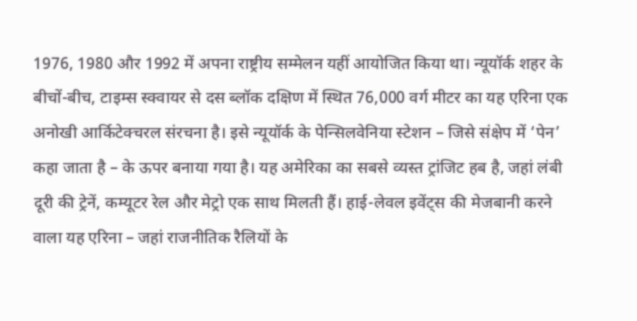1976, 1980 और 1992 में अपना राष्ट्रीय सम्मेलन यहीं आयोजित किया था। न्यूयॉर्क शहर के बीचों-बीच, टाइम्स स्क्वायर से दस ब्लॉक दक्षिण में स्थित 76,000 वर्ग मीटर का यह एरिना एक अनोखी आर्किटेक्चरल संरचना है। इसे न्यूयॉर्क के पेन्सिलवेनिया स्टेशन – जिसे संक्षेप में ‘पेन’ कहा जाता है – के ऊपर बनाया गया है। यह अमेरिका का सबसे व्यस्त ट्रांजिट हब है, जहां लंबी दूरी की ट्रेनें, कम्यूटर रेल और मेट्रो एक साथ मिलती हैं। हाई-लेवल इवेंट्स की मेजबानी करने वाला यह एरिना – जहां राजनीतिक रैलियों के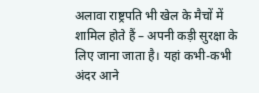अलावा राष्ट्रपति भी खेल के मैचों में शामिल होते हैं – अपनी कड़ी सुरक्षा के लिए जाना जाता है। यहां कभी-कभी अंदर आने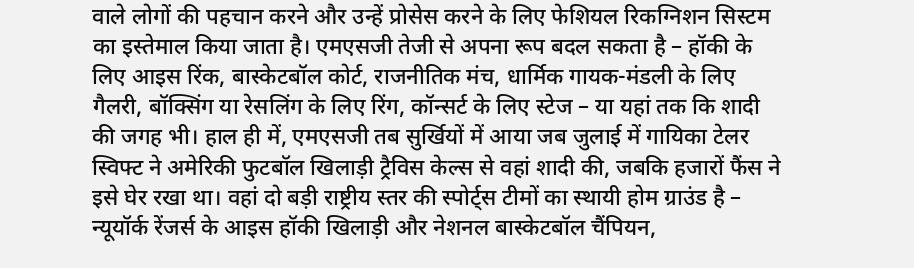वाले लोगों की पहचान करने और उन्हें प्रोसेस करने के लिए फेशियल रिकग्निशन सिस्टम का इस्तेमाल किया जाता है। एमएसजी तेजी से अपना रूप बदल सकता है – हॉकी के लिए आइस रिंक, बास्केटबॉल कोर्ट, राजनीतिक मंच, धार्मिक गायक-मंडली के लिए गैलरी, बॉक्सिंग या रेसलिंग के लिए रिंग, कॉन्सर्ट के लिए स्टेज – या यहां तक कि शादी की जगह भी। हाल ही में, एमएसजी तब सुर्खियों में आया जब जुलाई में गायिका टेलर स्विफ्ट ने अमेरिकी फुटबॉल खिलाड़ी ट्रैविस केल्स से वहां शादी की, जबकि हजारों फैंस ने इसे घेर रखा था। वहां दो बड़ी राष्ट्रीय स्तर की स्पोर्ट्स टीमों का स्थायी होम ग्राउंड है – न्यूयॉर्क रेंजर्स के आइस हॉकी खिलाड़ी और नेशनल बास्केटबॉल चैंपियन,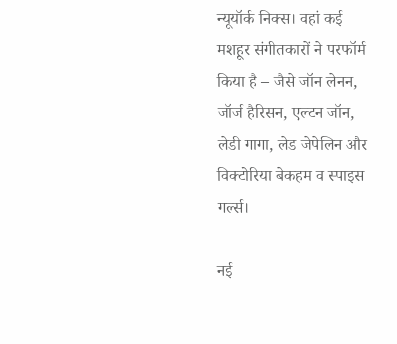न्यूयॉर्क निक्स। वहां कई मशहूर संगीतकारों ने परफॉर्म किया है – जैसे जॉन लेनन, जॉर्ज हैरिसन, एल्टन जॉन, लेडी गागा, लेड जेपेलिन और विक्टोरिया बेकहम व स्पाइस गर्ल्स।

नई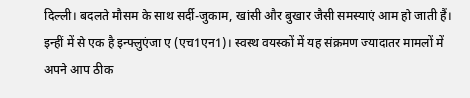दिल्ली। बदलते मौसम के साथ सर्दी-जुकाम, खांसी और बुखार जैसी समस्याएं आम हो जाती हैं। इन्हीं में से एक है इन्फ्लुएंजा ए (एच1एन1)। स्वस्थ वयस्कों में यह संक्रमण ज्यादातर मामलों में अपने आप ठीक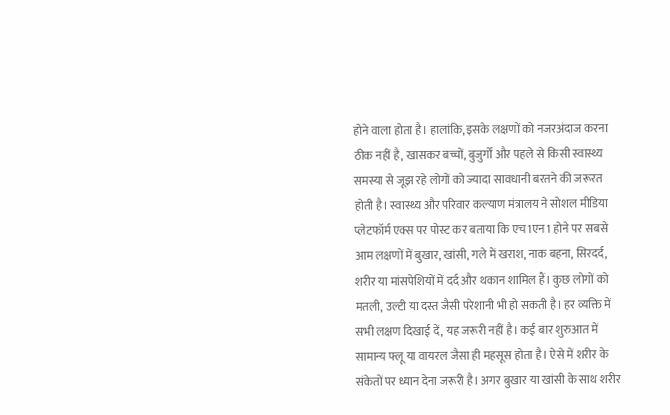होने वाला होता है। हालांकि, इसके लक्षणों को नजरअंदाज करना ठीक नहीं है, खासकर बच्चों, बुजुर्गों और पहले से किसी स्वास्थ्य समस्या से जूझ रहे लोगों को ज्यादा सावधानी बरतने की जरूरत होती है। स्वास्थ्य और परिवार कल्याण मंत्रालय ने सोशल मीडिया प्लेटफॉर्म एक्स पर पोस्ट कर बताया कि एच1एन1 होने पर सबसे आम लक्षणों में बुखार, खांसी, गले में खराश, नाक बहना, सिरदर्द, शरीर या मांसपेशियों में दर्द और थकान शामिल हैं। कुछ लोगों को मतली, उल्टी या दस्त जैसी परेशानी भी हो सकती है। हर व्यक्ति में सभी लक्षण दिखाई दें, यह जरूरी नहीं है। कई बार शुरुआत में सामान्य फ्लू या वायरल जैसा ही महसूस होता है। ऐसे में शरीर के संकेतों पर ध्यान देना जरूरी है। अगर बुखार या खांसी के साथ शरीर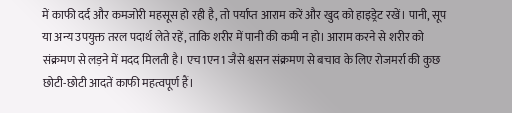में काफी दर्द और कमजोरी महसूस हो रही है, तो पर्याप्त आराम करें और खुद को हाइड्रेट रखें। पानी, सूप या अन्य उपयुक्त तरल पदार्थ लेते रहें, ताकि शरीर में पानी की कमी न हो। आराम करने से शरीर को संक्रमण से लड़ने में मदद मिलती है। एच1एन1 जैसे श्वसन संक्रमण से बचाव के लिए रोजमर्रा की कुछ छोटी-छोटी आदतें काफी महत्वपूर्ण हैं।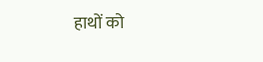हाथों को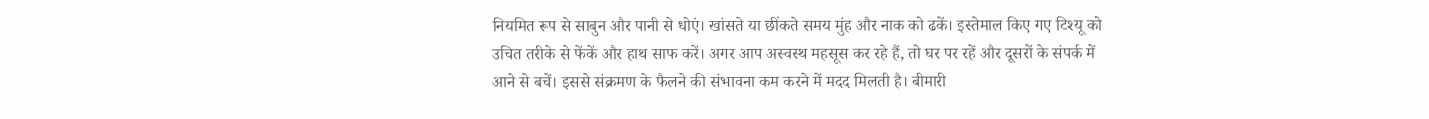नियमित रूप से साबुन और पानी से धोएं। खांसते या छींकते समय मुंह और नाक को ढकें। इस्तेमाल किए गए टिश्यू को उचित तरीके से फेंकें और हाथ साफ करें। अगर आप अस्वस्थ महसूस कर रहे हैं, तो घर पर रहें और दूसरों के संपर्क में आने से बचें। इससे संक्रमण के फैलने की संभावना कम करने में मदद मिलती है। बीमारी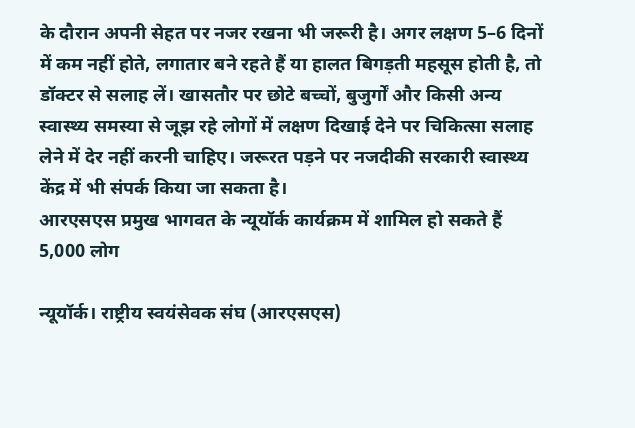के दौरान अपनी सेहत पर नजर रखना भी जरूरी है। अगर लक्षण 5–6 दिनों में कम नहीं होते, लगातार बने रहते हैं या हालत बिगड़ती महसूस होती है, तो डॉक्टर से सलाह लें। खासतौर पर छोटे बच्चों, बुजुर्गों और किसी अन्य स्वास्थ्य समस्या से जूझ रहे लोगों में लक्षण दिखाई देने पर चिकित्सा सलाह लेने में देर नहीं करनी चाहिए। जरूरत पड़ने पर नजदीकी सरकारी स्वास्थ्य केंद्र में भी संपर्क किया जा सकता है।
आरएसएस प्रमुख भागवत के न्यूयॉर्क कार्यक्रम में शामिल हो सकते हैं 5,000 लोग

न्यूयॉर्क। राष्ट्रीय स्वयंसेवक संघ (आरएसएस)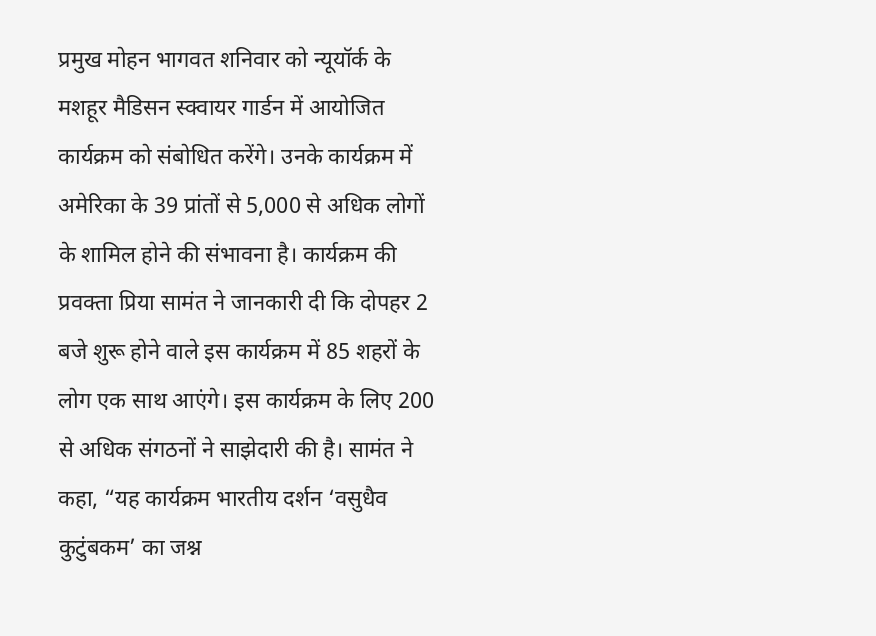प्रमुख मोहन भागवत शनिवार को न्यूयॉर्क के मशहूर मैडिसन स्क्वायर गार्डन में आयोजित कार्यक्रम को संबोधित करेंगे। उनके कार्यक्रम में अमेरिका के 39 प्रांतों से 5,000 से अधिक लोगों के शामिल होने की संभावना है। कार्यक्रम की प्रवक्ता प्रिया सामंत ने जानकारी दी कि दोपहर 2 बजे शुरू होने वाले इस कार्यक्रम में 85 शहरों के लोग एक साथ आएंगे। इस कार्यक्रम के लिए 200 से अधिक संगठनों ने साझेदारी की है। सामंत ने कहा, “यह कार्यक्रम भारतीय दर्शन ‘वसुधैव कुटुंबकम’ का जश्न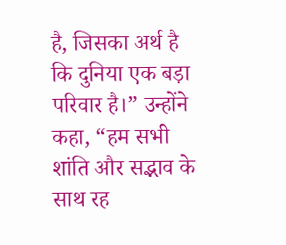है, जिसका अर्थ है कि दुनिया एक बड़ा परिवार है।” उन्होंने कहा, “हम सभी शांति और सद्भाव के साथ रह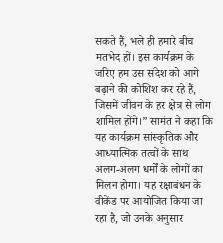सकते हैं, भले ही हमारे बीच मतभेद हों। इस कार्यक्रम के जरिए हम उस संदेश को आगे बढ़ाने की कोशिश कर रहे हैं, जिसमें जीवन के हर क्षेत्र से लोग शामिल होंगे।” सामंत ने कहा कि यह कार्यक्रम सांस्कृतिक और आध्यात्मिक तत्वों के साथ अलग-अलग धर्मों के लोगों का मिलन होगा। यह रक्षाबंधन के वीकेंड पर आयोजित किया जा रहा है, जो उनके अनुसार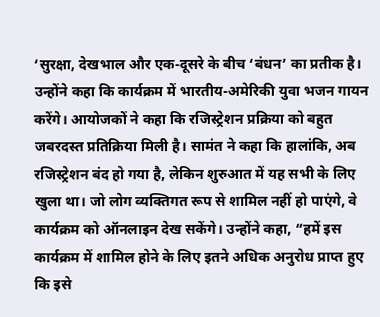‘सुरक्षा, देखभाल और एक-दूसरे के बीच ‘बंधन’ का प्रतीक है। उन्होंने कहा कि कार्यक्रम में भारतीय-अमेरिकी युवा भजन गायन करेंगे। आयोजकों ने कहा कि रजिस्ट्रेशन प्रक्रिया को बहुत जबरदस्त प्रतिक्रिया मिली है। सामंत ने कहा कि हालांकि, अब रजिस्ट्रेशन बंद हो गया है, लेकिन शुरुआत में यह सभी के लिए खुला था। जो लोग व्यक्तिगत रूप से शामिल नहीं हो पाएंगे, वे कार्यक्रम को ऑनलाइन देख सकेंगे। उन्होंने कहा, “हमें इस कार्यक्रम में शामिल होने के लिए इतने अधिक अनुरोध प्राप्त हुए कि इसे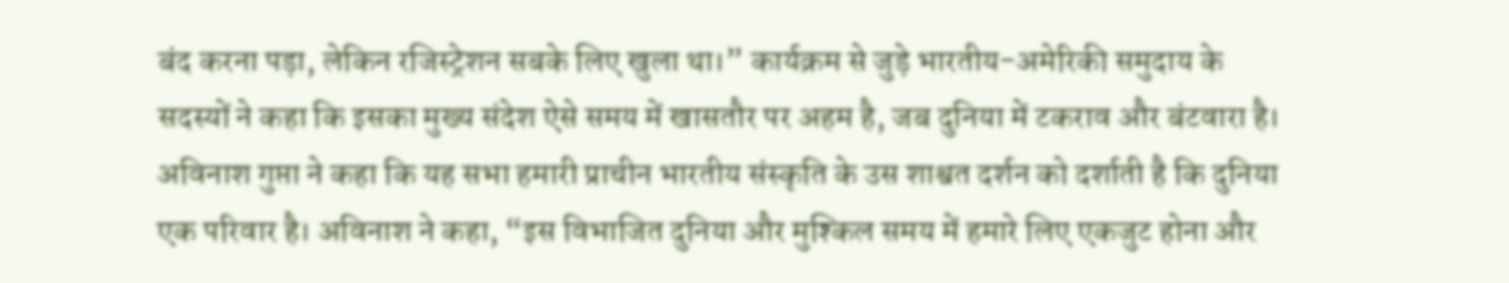बंद करना पड़ा, लेकिन रजिस्ट्रेशन सबके लिए खुला था।” कार्यक्रम से जुड़े भारतीय-अमेरिकी समुदाय के सदस्यों ने कहा कि इसका मुख्य संदेश ऐसे समय में खासतौर पर अहम है, जब दुनिया में टकराव और बंटवारा है। अविनाश गुप्ता ने कहा कि यह सभा हमारी प्राचीन भारतीय संस्कृति के उस शाश्वत दर्शन को दर्शाती है कि दुनिया एक परिवार है। अविनाश ने कहा, “इस विभाजित दुनिया और मुश्किल समय में हमारे लिए एकजुट होना और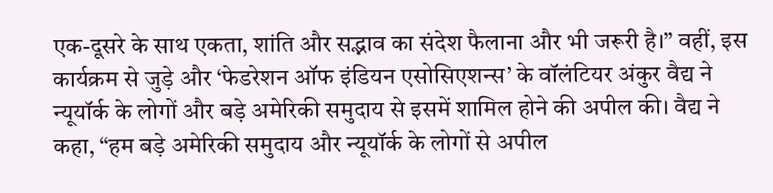एक-दूसरे के साथ एकता, शांति और सद्भाव का संदेश फैलाना और भी जरूरी है।” वहीं, इस कार्यक्रम से जुड़े और ‘फेडरेशन ऑफ इंडियन एसोसिएशन्स’ के वॉलंटियर अंकुर वैद्य ने न्यूयॉर्क के लोगों और बड़े अमेरिकी समुदाय से इसमें शामिल होने की अपील की। वैद्य ने कहा, “हम बड़े अमेरिकी समुदाय और न्यूयॉर्क के लोगों से अपील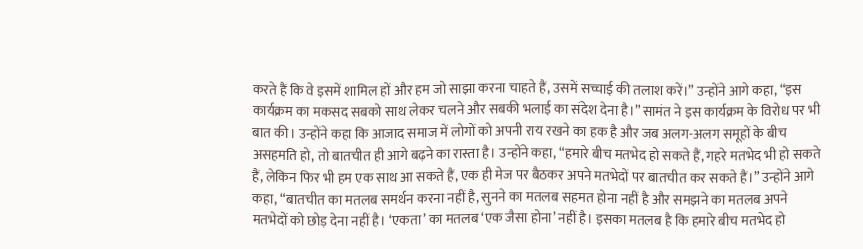करते हैं कि वे इसमें शामिल हों और हम जो साझा करना चाहते हैं, उसमें सच्चाई की तलाश करें।” उन्होंने आगे कहा, “इस कार्यक्रम का मकसद सबको साथ लेकर चलने और सबकी भलाई का संदेश देना है।” सामंत ने इस कार्यक्रम के विरोध पर भी बात की। उन्होंने कहा कि आजाद समाज में लोगों को अपनी राय रखने का हक है और जब अलग-अलग समूहों के बीच असहमति हो, तो बातचीत ही आगे बढ़ने का रास्ता है। उन्होंने कहा, “हमारे बीच मतभेद हो सकते हैं, गहरे मतभेद भी हो सकते हैं, लेकिन फिर भी हम एक साथ आ सकते हैं, एक ही मेज पर बैठकर अपने मतभेदों पर बातचीत कर सकते हैं।” उन्होंने आगे कहा, “बातचीत का मतलब समर्थन करना नहीं है, सुनने का मतलब सहमत होना नहीं है और समझने का मतलब अपने मतभेदों को छोड़ देना नहीं है। ‘एकता’ का मतलब ‘एक जैसा होना’ नहीं है। इसका मतलब है कि हमारे बीच मतभेद हो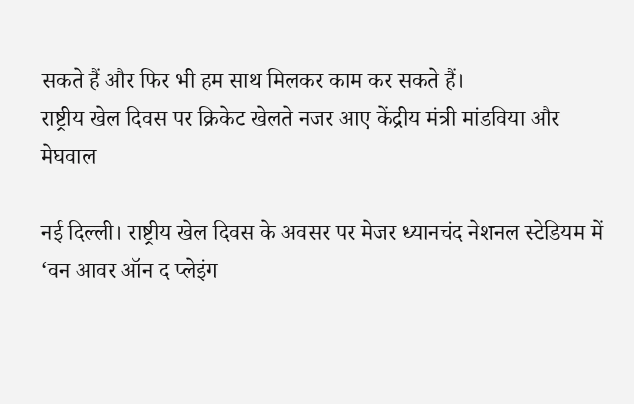सकते हैं और फिर भी हम साथ मिलकर काम कर सकते हैं।
राष्ट्रीय खेल दिवस पर क्रिकेट खेलते नजर आए केंद्रीय मंत्री मांडविया और मेघवाल

नई दिल्ली। राष्ट्रीय खेल दिवस के अवसर पर मेजर ध्यानचंद नेशनल स्टेडियम में ‘वन आवर ऑन द प्लेइंग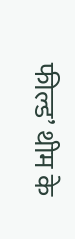फील्ड’ थीम के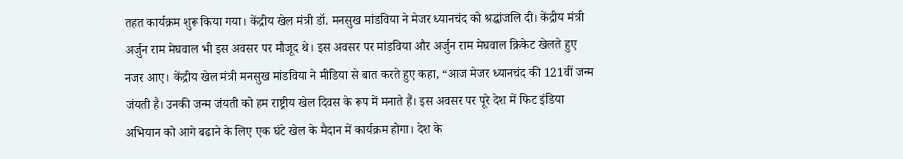तहत कार्यक्रम शुरू किया गया। केंद्रीय खेल मंत्री डॉ. मनसुख मांडविया ने मेजर ध्यानचंद को श्रद्धांजलि दी। केंद्रीय मंत्री अर्जुन राम मेघवाल भी इस अवसर पर मौजूद थे। इस अवसर पर मांडविया और अर्जुन राम मेघवाल क्रिकेट खेलते हुए नजर आए। केंद्रीय खेल मंत्री मनसुख मांडविया ने मीडिया से बात करते हुए कहा, “आज मेजर ध्यानचंद की 121वीं जन्म जंयती है। उनकी जन्म जंयती को हम राष्ट्रीय खेल दिवस के रूप में मनाते हैं। इस अवसर पर पूरे देश में फिट इंडिया अभियान को आगे बढाने के लिए एक घंटे खेल के मैदान में कार्यक्रम होगा। देश के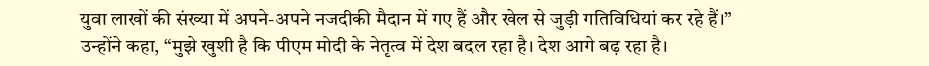युवा लाखों की संख्या में अपने-अपने नजदीकी मैदान में गए हैं और खेल से जुड़ी गतिविधियां कर रहे हैं।” उन्होंने कहा, “मुझे खुशी है कि पीएम मोदी के नेतृत्व में देश बदल रहा है। देश आगे बढ़ रहा है।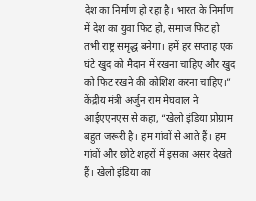देश का निर्माण हो रहा है। भारत के निर्माण में देश का युवा फिट हो, समाज फिट हो तभी राष्ट्र समृद्ध बनेगा। हमें हर सप्ताह एक घंटे खुद को मैदान में रखना चाहिए और खुद को फिट रखने की कोशिश करना चाहिए।” केंद्रीय मंत्री अर्जुन राम मेघवाल ने आईएएनएस से कहा, “खेलो इंडिया प्रोग्राम बहुत जरूरी है। हम गांवों से आते हैं। हम गांवों और छोटे शहरों में इसका असर देखते हैं। खेलो इंडिया का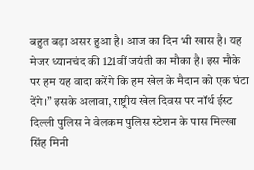बहुत बड़ा असर हुआ है। आज का दिन भी खास है। यह मेजर ध्यानचंद की 121वीं जयंती का मौका है। इस मौके पर हम यह वादा करेंगे कि हम खेल के मैदान को एक घंटा देंगे।” इसके अलावा, राष्ट्रीय खेल दिवस पर नॉर्थ ईस्ट दिल्ली पुलिस ने वेलकम पुलिस स्टेशन के पास मिल्खा सिंह मिनी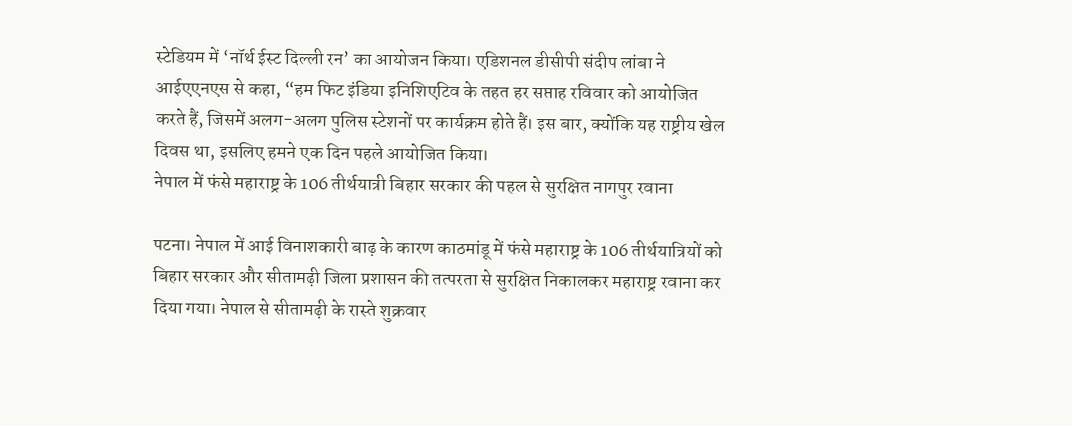स्टेडियम में ‘नॉर्थ ईस्ट दिल्ली रन’ का आयोजन किया। एडिशनल डीसीपी संदीप लांबा ने आईएएनएस से कहा, “हम फिट इंडिया इनिशिएटिव के तहत हर सप्ताह रविवार को आयोजित करते हैं, जिसमें अलग-अलग पुलिस स्टेशनों पर कार्यक्रम होते हैं। इस बार, क्योंकि यह राष्ट्रीय खेल दिवस था, इसलिए हमने एक दिन पहले आयोजित किया।
नेपाल में फंसे महाराष्ट्र के 106 तीर्थयात्री बिहार सरकार की पहल से सुरक्षित नागपुर रवाना

पटना। नेपाल में आई विनाशकारी बाढ़ के कारण काठमांडू में फंसे महाराष्ट्र के 106 तीर्थयात्रियों को बिहार सरकार और सीतामढ़ी जिला प्रशासन की तत्परता से सुरक्षित निकालकर महाराष्ट्र रवाना कर दिया गया। नेपाल से सीतामढ़ी के रास्ते शुक्रवार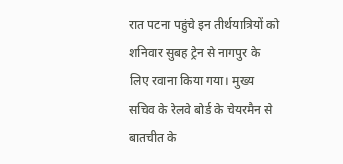रात पटना पहुंचे इन तीर्थयात्रियों को शनिवार सुबह ट्रेन से नागपुर के लिए रवाना किया गया। मुख्य सचिव के रेलवे बोर्ड के चेयरमैन से बातचीत के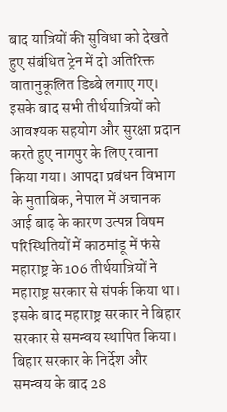बाद यात्रियों की सुविधा को देखते हुए संबंधित ट्रेन में दो अतिरिक्त वातानुकूलित डिब्बे लगाए गए। इसके बाद सभी तीर्थयात्रियों को आवश्यक सहयोग और सुरक्षा प्रदान करते हुए नागपुर के लिए रवाना किया गया। आपदा प्रबंधन विभाग के मुताबिक, नेपाल में अचानक आई बाढ़ के कारण उत्पन्न विषम परिस्थितियों में काठमांडू में फंसे महाराष्ट्र के 106 तीर्थयात्रियों ने महाराष्ट्र सरकार से संपर्क किया था। इसके बाद महाराष्ट्र सरकार ने बिहार सरकार से समन्वय स्थापित किया। बिहार सरकार के निर्देश और समन्वय के बाद 28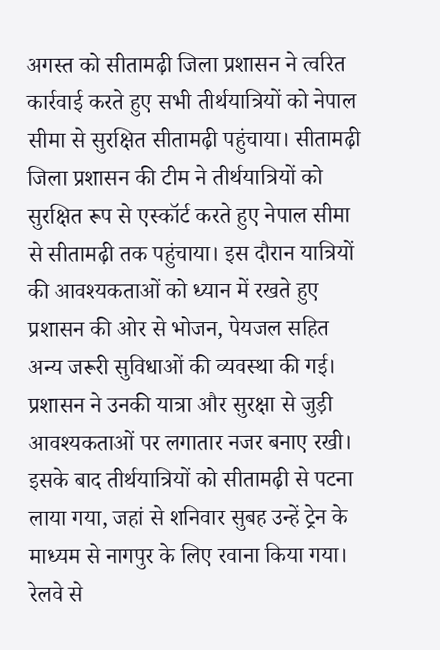अगस्त को सीतामढ़ी जिला प्रशासन ने त्वरित कार्रवाई करते हुए सभी तीर्थयात्रियों को नेपाल सीमा से सुरक्षित सीतामढ़ी पहुंचाया। सीतामढ़ी जिला प्रशासन की टीम ने तीर्थयात्रियों को सुरक्षित रूप से एस्कॉर्ट करते हुए नेपाल सीमा से सीतामढ़ी तक पहुंचाया। इस दौरान यात्रियों की आवश्यकताओं को ध्यान में रखते हुए प्रशासन की ओर से भोजन, पेयजल सहित अन्य जरूरी सुविधाओं की व्यवस्था की गई। प्रशासन ने उनकी यात्रा और सुरक्षा से जुड़ी आवश्यकताओं पर लगातार नजर बनाए रखी। इसके बाद तीर्थयात्रियों को सीतामढ़ी से पटना लाया गया, जहां से शनिवार सुबह उन्हें ट्रेन के माध्यम से नागपुर के लिए रवाना किया गया। रेलवे से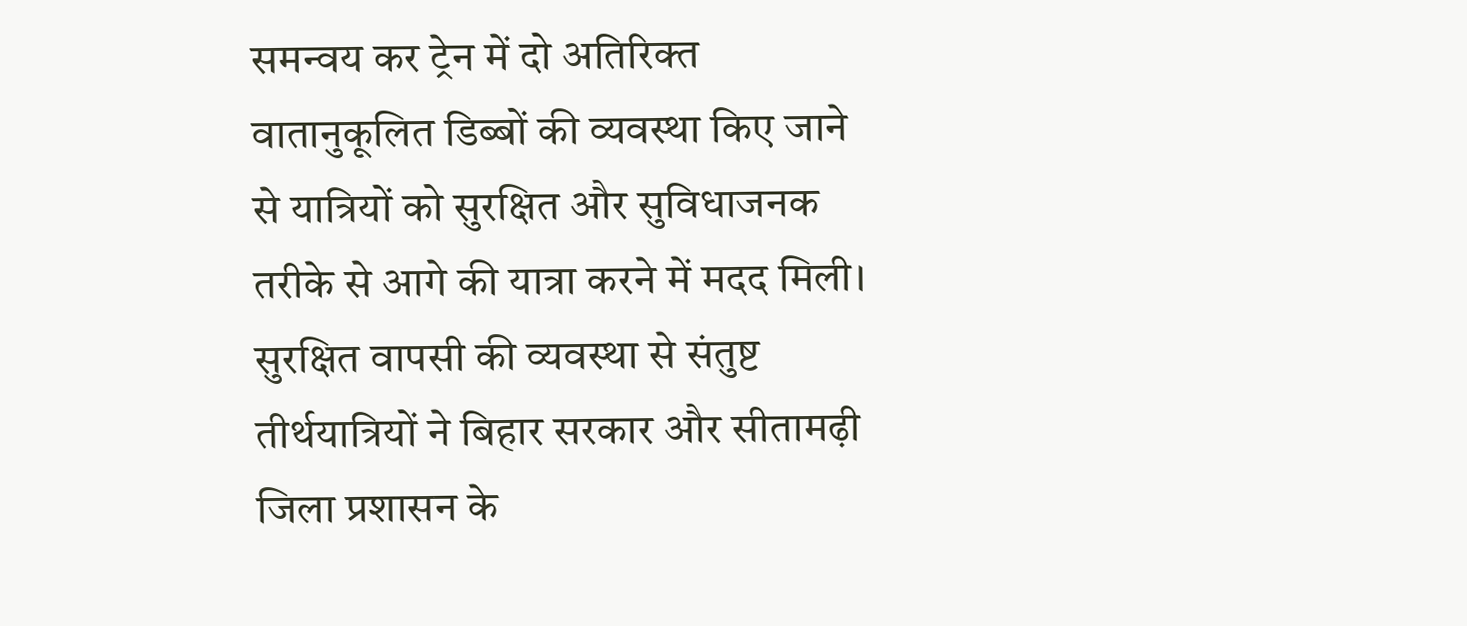समन्वय कर ट्रेन में दो अतिरिक्त वातानुकूलित डिब्बों की व्यवस्था किए जाने से यात्रियों को सुरक्षित और सुविधाजनक तरीके से आगे की यात्रा करने में मदद मिली। सुरक्षित वापसी की व्यवस्था से संतुष्ट तीर्थयात्रियों ने बिहार सरकार और सीतामढ़ी जिला प्रशासन के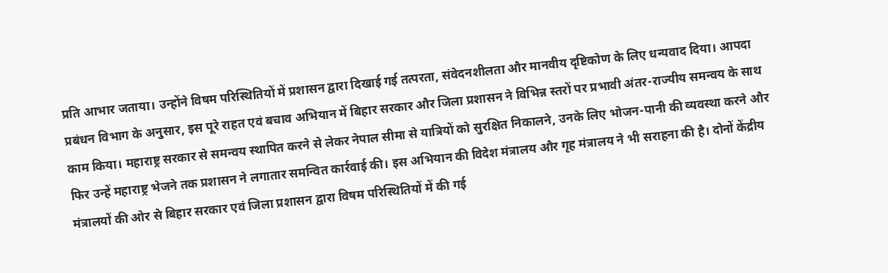प्रति आभार जताया। उन्होंने विषम परिस्थितियों में प्रशासन द्वारा दिखाई गई तत्परता, संवेदनशीलता और मानवीय दृष्टिकोण के लिए धन्यवाद दिया। आपदा प्रबंधन विभाग के अनुसार, इस पूरे राहत एवं बचाव अभियान में बिहार सरकार और जिला प्रशासन ने विभिन्न स्तरों पर प्रभावी अंतर-राज्यीय समन्वय के साथ काम किया। महाराष्ट्र सरकार से समन्वय स्थापित करने से लेकर नेपाल सीमा से यात्रियों को सुरक्षित निकालने, उनके लिए भोजन-पानी की व्यवस्था करने और फिर उन्हें महाराष्ट्र भेजने तक प्रशासन ने लगातार समन्वित कार्रवाई की। इस अभियान की विदेश मंत्रालय और गृह मंत्रालय ने भी सराहना की है। दोनों केंद्रीय मंत्रालयों की ओर से बिहार सरकार एवं जिला प्रशासन द्वारा विषम परिस्थितियों में की गई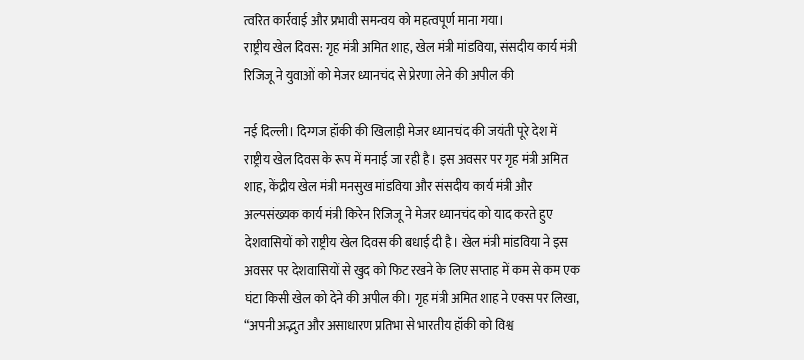त्वरित कार्रवाई और प्रभावी समन्वय को महत्वपूर्ण माना गया।
राष्ट्रीय खेल दिवस: गृह मंत्री अमित शाह, खेल मंत्री मांडविया, संसदीय कार्य मंत्री रिजिजू ने युवाओं को मेजर ध्यानचंद से प्रेरणा लेने की अपील की

नई दिल्ली। दिग्गज हॉकी की खिलाड़ी मेजर ध्यानचंद की जयंती पूरे देश में राष्ट्रीय खेल दिवस के रूप में मनाई जा रही है। इस अवसर पर गृह मंत्री अमित शाह, केंद्रीय खेल मंत्री मनसुख मांडविया और संसदीय कार्य मंत्री और अल्पसंख्यक कार्य मंत्री किरेन रिजिजू ने मेजर ध्यानचंद को याद करते हुए देशवासियों को राष्ट्रीय खेल दिवस की बधाई दी है। खेल मंत्री मांडविया ने इस अवसर पर देशवासियों से खुद को फिट रखने के लिए सप्ताह में कम से कम एक घंटा किसी खेल को देने की अपील की। गृह मंत्री अमित शाह ने एक्स पर लिखा, “अपनी अद्भुत और असाधारण प्रतिभा से भारतीय हॉकी को विश्व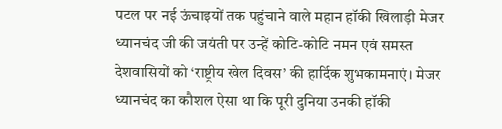पटल पर नई ऊंचाइयों तक पहुंचाने वाले महान हॉकी खिलाड़ी मेजर ध्यानचंद जी की जयंती पर उन्हें कोटि-कोटि नमन एवं समस्त देशवासियों को ‘राष्ट्रीय खेल दिवस’ की हार्दिक शुभकामनाएं। मेजर ध्यानचंद का कौशल ऐसा था कि पूरी दुनिया उनकी हॉकी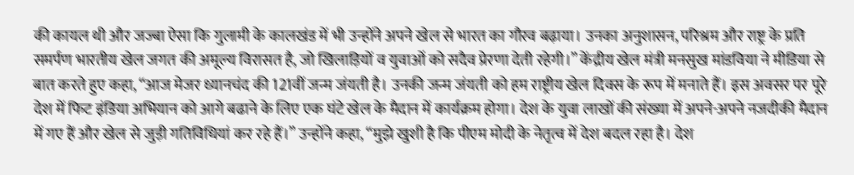की कायल थी और जज्बा ऐसा कि गुलामी के कालखंड में भी उन्होंने अपने खेल से भारत का गौरव बढ़ाया। उनका अनुशासन, परिश्रम और राष्ट्र के प्रति समर्पण भारतीय खेल जगत की अमूल्य विरासत है, जो खिलाड़ियों व युवाओं को सदैव प्रेरणा देती रहेगी।” केंद्रीय खेल मंत्री मनसुख मांडविया ने मीडिया से बात करते हुए कहा, “आज मेजर ध्यानचंद की 121वीं जन्म जंयती है। उनकी जन्म जंयती को हम राष्ट्रीय खेल दिवस के रूप में मनाते हैं। इस अवसर पर पूरे देश में फिट इंडिया अभियान को आगे बढाने के लिए एक घंटे खेल के मैदान में कार्यक्रम होगा। देश के युवा लाखों की संख्या में अपने-अपने नजदीकी मैदान में गए हैं और खेल से जुड़ी गतिविधियां कर रहे हैं।” उन्होंने कहा, “मुझे खुशी है कि पीएम मोदी के नेतृत्व में देश बदल रहा है। देश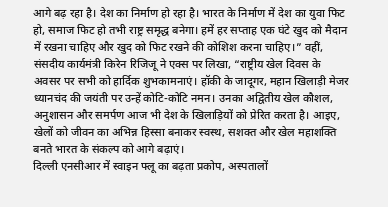आगे बढ़ रहा है। देश का निर्माण हो रहा है। भारत के निर्माण में देश का युवा फिट हो, समाज फिट हो तभी राष्ट्र समृद्ध बनेगा। हमें हर सप्ताह एक घंटे खुद को मैदान में रखना चाहिए और खुद को फिट रखने की कोशिश करना चाहिए।” वहीं, संसदीय कार्यमंत्री किरेन रिजिजू ने एक्स पर लिखा, “राष्ट्रीय खेल दिवस के अवसर पर सभी को हार्दिक शुभकामनाएं। हॉकी के जादूगर, महान खिलाड़ी मेजर ध्यानचंद की जयंती पर उन्हें कोटि-कोटि नमन। उनका अद्वितीय खेल कौशल, अनुशासन और समर्पण आज भी देश के खिलाड़ियों को प्रेरित करता है। आइए, खेलों को जीवन का अभिन्न हिस्सा बनाकर स्वस्थ, सशक्त और खेल महाशक्ति बनते भारत के संकल्प को आगे बढ़ाएं।
दिल्ली एनसीआर में स्वाइन फ्लू का बढ़ता प्रकोप, अस्पतालों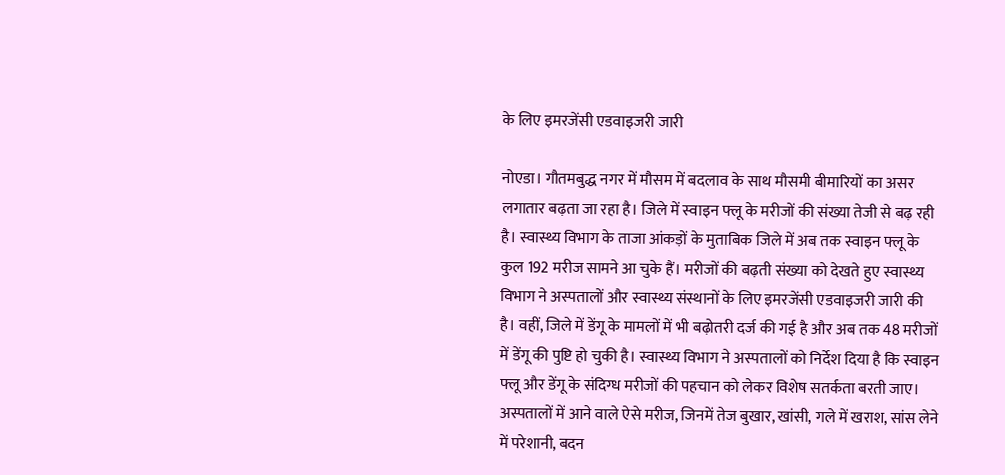के लिए इमरजेंसी एडवाइजरी जारी

नोएडा। गौतमबुद्ध नगर में मौसम में बदलाव के साथ मौसमी बीमारियों का असर लगातार बढ़ता जा रहा है। जिले में स्वाइन फ्लू के मरीजों की संख्या तेजी से बढ़ रही है। स्वास्थ्य विभाग के ताजा आंकड़ों के मुताबिक जिले में अब तक स्वाइन फ्लू के कुल 192 मरीज सामने आ चुके हैं। मरीजों की बढ़ती संख्या को देखते हुए स्वास्थ्य विभाग ने अस्पतालों और स्वास्थ्य संस्थानों के लिए इमरजेंसी एडवाइजरी जारी की है। वहीं, जिले में डेंगू के मामलों में भी बढ़ोतरी दर्ज की गई है और अब तक 48 मरीजों में डेंगू की पुष्टि हो चुकी है। स्वास्थ्य विभाग ने अस्पतालों को निर्देश दिया है कि स्वाइन फ्लू और डेंगू के संदिग्ध मरीजों की पहचान को लेकर विशेष सतर्कता बरती जाए। अस्पतालों में आने वाले ऐसे मरीज, जिनमें तेज बुखार, खांसी, गले में खराश, सांस लेने में परेशानी, बदन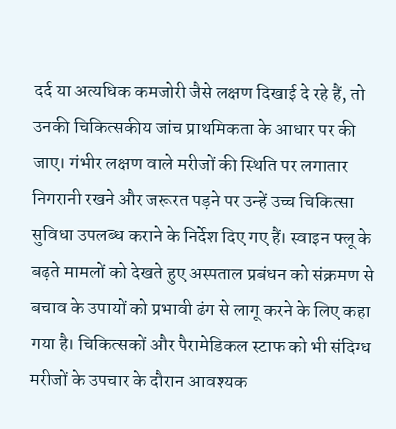दर्द या अत्यधिक कमजोरी जैसे लक्षण दिखाई दे रहे हैं, तो उनकी चिकित्सकीय जांच प्राथमिकता के आधार पर की जाए। गंभीर लक्षण वाले मरीजों की स्थिति पर लगातार निगरानी रखने और जरूरत पड़ने पर उन्हें उच्च चिकित्सा सुविधा उपलब्ध कराने के निर्देश दिए गए हैं। स्वाइन फ्लू के बढ़ते मामलों को देखते हुए अस्पताल प्रबंधन को संक्रमण से बचाव के उपायों को प्रभावी ढंग से लागू करने के लिए कहा गया है। चिकित्सकों और पैरामेडिकल स्टाफ को भी संदिग्ध मरीजों के उपचार के दौरान आवश्यक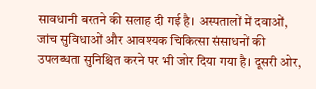सावधानी बरतने की सलाह दी गई है। अस्पतालों में दवाओं, जांच सुविधाओं और आवश्यक चिकित्सा संसाधनों की उपलब्धता सुनिश्चित करने पर भी जोर दिया गया है। दूसरी ओर,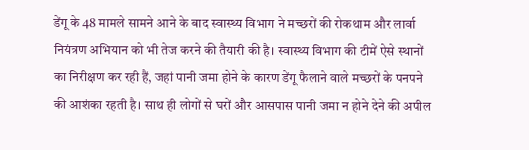डेंगू के 48 मामले सामने आने के बाद स्वास्थ्य विभाग ने मच्छरों की रोकथाम और लार्वा नियंत्रण अभियान को भी तेज करने की तैयारी की है। स्वास्थ्य विभाग की टीमें ऐसे स्थानों का निरीक्षण कर रही हैं, जहां पानी जमा होने के कारण डेंगू फैलाने वाले मच्छरों के पनपने की आशंका रहती है। साथ ही लोगों से घरों और आसपास पानी जमा न होने देने की अपील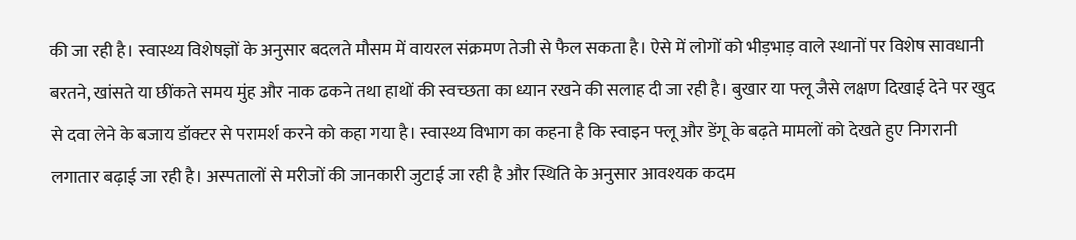की जा रही है। स्वास्थ्य विशेषज्ञों के अनुसार बदलते मौसम में वायरल संक्रमण तेजी से फैल सकता है। ऐसे में लोगों को भीड़भाड़ वाले स्थानों पर विशेष सावधानी बरतने, खांसते या छींकते समय मुंह और नाक ढकने तथा हाथों की स्वच्छता का ध्यान रखने की सलाह दी जा रही है। बुखार या फ्लू जैसे लक्षण दिखाई देने पर खुद से दवा लेने के बजाय डॉक्टर से परामर्श करने को कहा गया है। स्वास्थ्य विभाग का कहना है कि स्वाइन फ्लू और डेंगू के बढ़ते मामलों को देखते हुए निगरानी लगातार बढ़ाई जा रही है। अस्पतालों से मरीजों की जानकारी जुटाई जा रही है और स्थिति के अनुसार आवश्यक कदम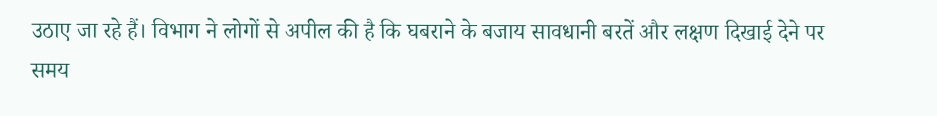उठाए जा रहे हैं। विभाग ने लोगों से अपील की है कि घबराने के बजाय सावधानी बरतें और लक्षण दिखाई देने पर समय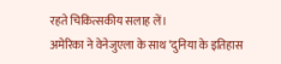रहते चिकित्सकीय सलाह लें।
अमेरिका ने वेनेजुएला के साथ ‘दुनिया के इतिहास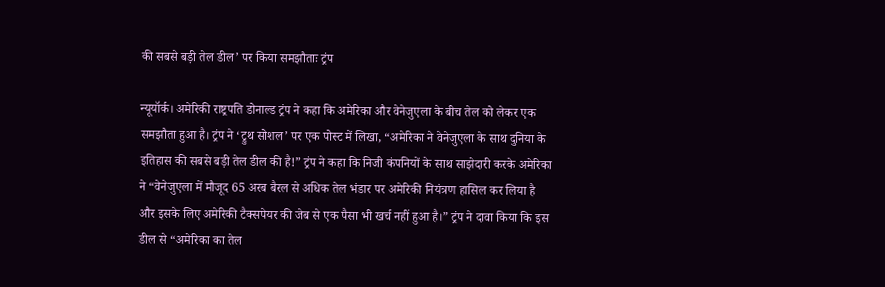की सबसे बड़ी तेल डील’ पर किया समझौताः ट्रंप

न्यूयॉर्क। अमेरिकी राष्ट्रपति डोनाल्ड ट्रंप ने कहा कि अमेरिका और वेनेजुएला के बीच तेल को लेकर एक समझौता हुआ है। ट्रंप ने ‘ट्रुथ सोशल’ पर एक पोस्ट में लिखा, “अमेरिका ने वेनेजुएला के साथ दुनिया के इतिहास की सबसे बड़ी तेल डील की है!” ट्रंप ने कहा कि निजी कंपनियों के साथ साझेदारी करके अमेरिका ने “वेनेजुएला में मौजूद 65 अरब बैरल से अधिक तेल भंडार पर अमेरिकी नियंत्रण हासिल कर लिया है और इसके लिए अमेरिकी टैक्सपेयर की जेब से एक पैसा भी खर्च नहीं हुआ है।” ट्रंप ने दावा किया कि इस डील से “अमेरिका का तेल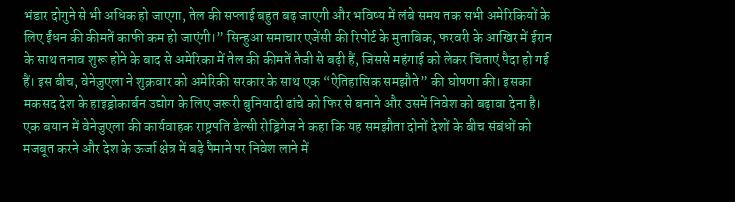भंडार दोगुने से भी अधिक हो जाएगा, तेल की सप्लाई बहुत बढ़ जाएगी और भविष्य में लंबे समय तक सभी अमेरिकियों के लिए ईंधन की कीमतें काफी कम हो जाएंगी।” सिन्हुआ समाचार एजेंसी की रिपोर्ट के मुताबिक, फरवरी के आखिर में ईरान के साथ तनाव शुरू होने के बाद से अमेरिका में तेल की कीमतें तेजी से बढ़ी हैं, जिससे महंगाई को लेकर चिंताएं पैदा हो गई हैं। इस बीच, वेनेज़ुएला ने शुक्रवार को अमेरिकी सरकार के साथ एक “ऐतिहासिक समझौते” की घोषणा की। इसका मकसद देश के हाइड्रोकार्बन उद्योग के लिए जरूरी बुनियादी ढांचे को फिर से बनाने और उसमें निवेश को बढ़ावा देना है। एक बयान में वेनेजुएला की कार्यवाहक राष्ट्रपति डेल्सी रोड्रिगेज ने कहा कि यह समझौता दोनों देशों के बीच संबंधों को मजबूत करने और देश के ऊर्जा क्षेत्र में बड़े पैमाने पर निवेश लाने में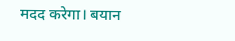मदद करेगा। बयान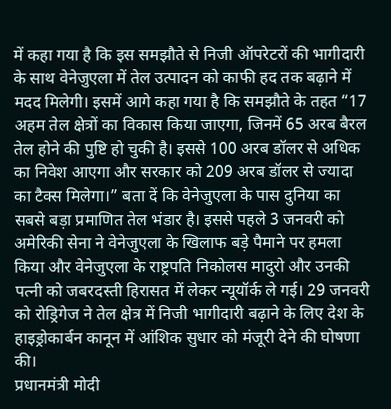में कहा गया है कि इस समझौते से निजी ऑपरेटरों की भागीदारी के साथ वेनेजुएला में तेल उत्पादन को काफी हद तक बढ़ाने में मदद मिलेगी। इसमें आगे कहा गया है कि समझौते के तहत “17 अहम तेल क्षेत्रों का विकास किया जाएगा, जिनमें 65 अरब बैरल तेल होने की पुष्टि हो चुकी है। इससे 100 अरब डॉलर से अधिक का निवेश आएगा और सरकार को 209 अरब डॉलर से ज्यादा का टैक्स मिलेगा।” बता दें कि वेनेजुएला के पास दुनिया का सबसे बड़ा प्रमाणित तेल भंडार है। इससे पहले 3 जनवरी को अमेरिकी सेना ने वेनेजुएला के खिलाफ बड़े पैमाने पर हमला किया और वेनेजुएला के राष्ट्रपति निकोलस मादुरो और उनकी पत्नी को जबरदस्ती हिरासत में लेकर न्यूयॉर्क ले गई। 29 जनवरी को रोड्रिगेज ने तेल क्षेत्र में निजी भागीदारी बढ़ाने के लिए देश के हाइड्रोकार्बन कानून में आंशिक सुधार को मंजूरी देने की घोषणा की।
प्रधानमंत्री मोदी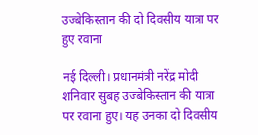उज्बेकिस्तान की दो दिवसीय यात्रा पर हुए रवाना

नई दिल्ली। प्रधानमंत्री नरेंद्र मोदी शनिवार सुबह उज्बेकिस्तान की यात्रा पर रवाना हुए। यह उनका दो दिवसीय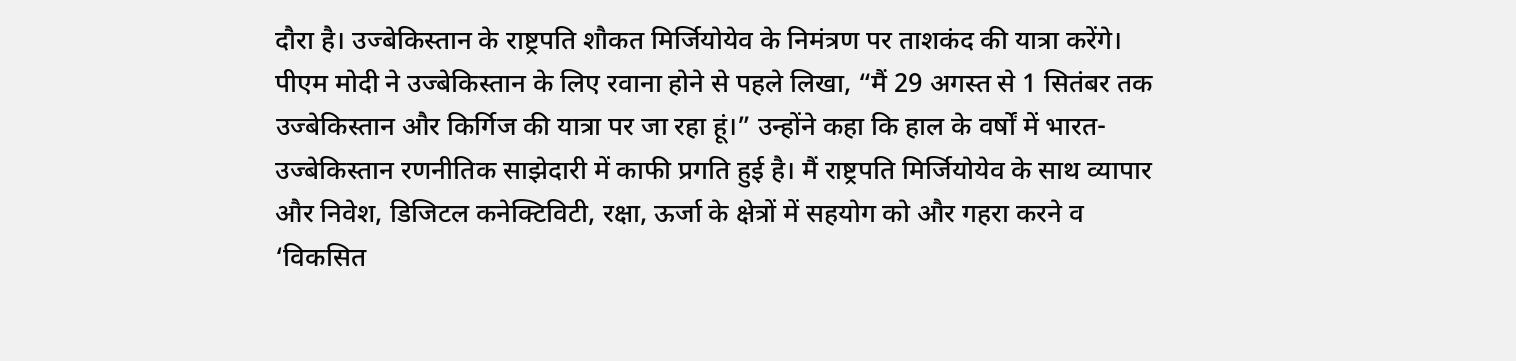दौरा है। उज्बेकिस्तान के राष्ट्रपति शौकत मिर्जियोयेव के निमंत्रण पर ताशकंद की यात्रा करेंगे। पीएम मोदी ने उज्बेकिस्तान के लिए रवाना होने से पहले लिखा, “मैं 29 अगस्त से 1 सितंबर तक उज्बेकिस्तान और किर्गिज की यात्रा पर जा रहा हूं।” उन्होंने कहा कि हाल के वर्षों में भारत-उज्बेकिस्तान रणनीतिक साझेदारी में काफी प्रगति हुई है। मैं राष्ट्रपति मिर्जियोयेव के साथ व्यापार और निवेश, डिजिटल कनेक्टिविटी, रक्षा, ऊर्जा के क्षेत्रों में सहयोग को और गहरा करने व ‘विकसित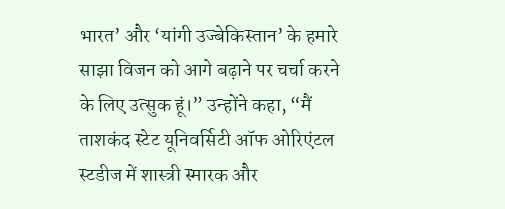भारत’ और ‘यांगी उज्बेकिस्तान’ के हमारे साझा विजन को आगे बढ़ाने पर चर्चा करने के लिए उत्सुक हूं।” उन्होंने कहा, “मैं ताशकंद स्टेट यूनिवर्सिटी ऑफ ओरिएंटल स्टडीज में शास्त्री स्मारक और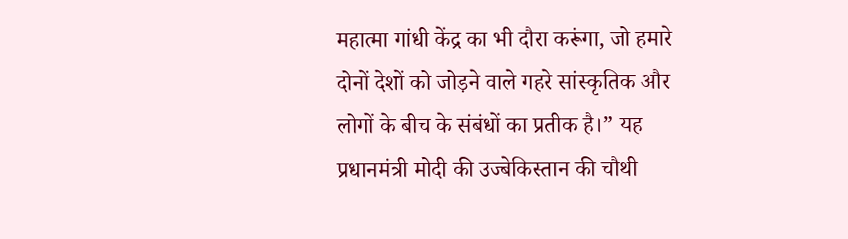महात्मा गांधी केंद्र का भी दौरा करूंगा, जो हमारे दोनों देशों को जोड़ने वाले गहरे सांस्कृतिक और लोगों के बीच के संबंधों का प्रतीक है।” यह प्रधानमंत्री मोदी की उज्बेकिस्तान की चौथी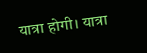यात्रा होगी। यात्रा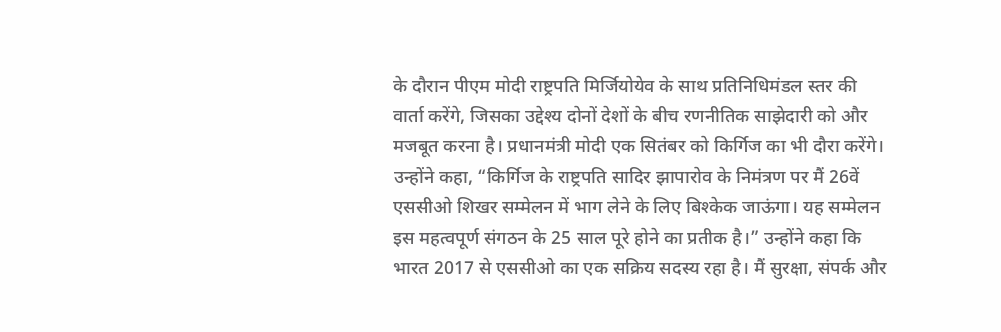के दौरान पीएम मोदी राष्ट्रपति मिर्जियोयेव के साथ प्रतिनिधिमंडल स्तर की वार्ता करेंगे, जिसका उद्देश्य दोनों देशों के बीच रणनीतिक साझेदारी को और मजबूत करना है। प्रधानमंत्री मोदी एक सितंबर को किर्गिज का भी दौरा करेंगे। उन्होंने कहा, “किर्गिज के राष्ट्रपति सादिर झापारोव के निमंत्रण पर मैं 26वें एससीओ शिखर सम्मेलन में भाग लेने के लिए बिश्केक जाऊंगा। यह सम्मेलन इस महत्वपूर्ण संगठन के 25 साल पूरे होने का प्रतीक है।” उन्होंने कहा कि भारत 2017 से एससीओ का एक सक्रिय सदस्य रहा है। मैं सुरक्षा, संपर्क और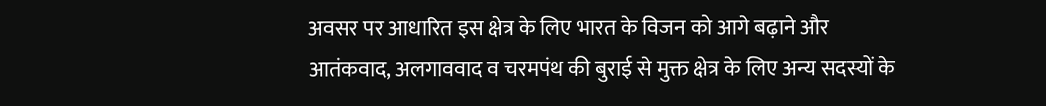अवसर पर आधारित इस क्षेत्र के लिए भारत के विजन को आगे बढ़ाने और आतंकवाद, अलगाववाद व चरमपंथ की बुराई से मुक्त क्षेत्र के लिए अन्य सदस्यों के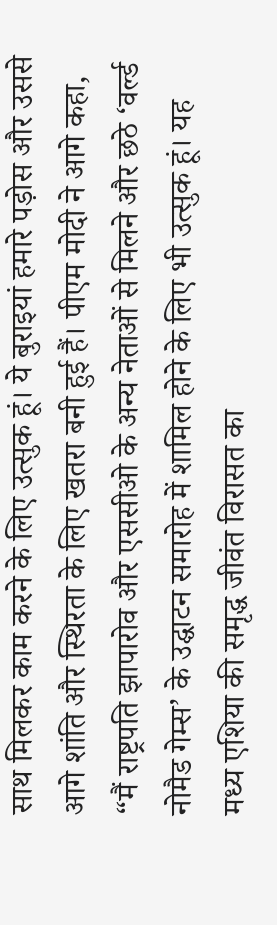साथ मिलकर काम करने के लिए उत्सुक हूं। ये बुराइयां हमारे पड़ोस और उससे आगे शांति और स्थिरता के लिए खतरा बनी हुई हैं। पीएम मोदी ने आगे कहा, “मैं राष्ट्रपति झापारोव और एससीओ के अन्य नेताओं से मिलने और छठे ‘वर्ल्ड नोमैड गेम्स’ के उद्घाटन समारोह में शामिल होने के लिए भी उत्सुक हूं। यह मध्य एशिया की समृद्ध जीवंत विरासत का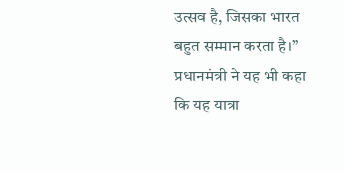उत्सव है, जिसका भारत बहुत सम्मान करता है।” प्रधानमंत्री ने यह भी कहा कि यह यात्रा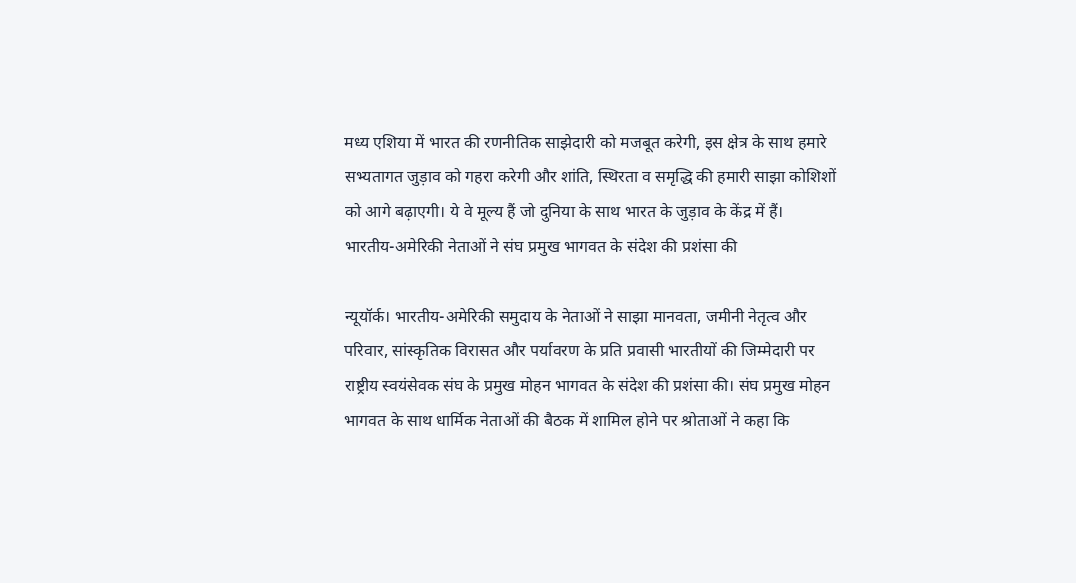मध्य एशिया में भारत की रणनीतिक साझेदारी को मजबूत करेगी, इस क्षेत्र के साथ हमारे सभ्यतागत जुड़ाव को गहरा करेगी और शांति, स्थिरता व समृद्धि की हमारी साझा कोशिशों को आगे बढ़ाएगी। ये वे मूल्य हैं जो दुनिया के साथ भारत के जुड़ाव के केंद्र में हैं।
भारतीय-अमेरिकी नेताओं ने संघ प्रमुख भागवत के संदेश की प्रशंसा की

न्यूयॉर्क। भारतीय-अमेरिकी समुदाय के नेताओं ने साझा मानवता, जमीनी नेतृत्व और परिवार, सांस्कृतिक विरासत और पर्यावरण के प्रति प्रवासी भारतीयों की जिम्मेदारी पर राष्ट्रीय स्वयंसेवक संघ के प्रमुख मोहन भागवत के संदेश की प्रशंसा की। संघ प्रमुख मोहन भागवत के साथ धार्मिक नेताओं की बैठक में शामिल होने पर श्रोताओं ने कहा कि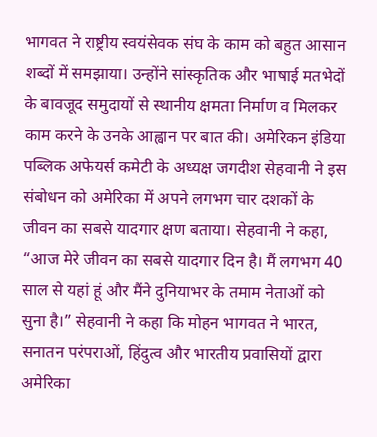भागवत ने राष्ट्रीय स्वयंसेवक संघ के काम को बहुत आसान शब्दों में समझाया। उन्होंने सांस्कृतिक और भाषाई मतभेदों के बावजूद समुदायों से स्थानीय क्षमता निर्माण व मिलकर काम करने के उनके आह्वान पर बात की। अमेरिकन इंडिया पब्लिक अफेयर्स कमेटी के अध्यक्ष जगदीश सेहवानी ने इस संबोधन को अमेरिका में अपने लगभग चार दशकों के जीवन का सबसे यादगार क्षण बताया। सेहवानी ने कहा, “आज मेरे जीवन का सबसे यादगार दिन है। मैं लगभग 40 साल से यहां हूं और मैंने दुनियाभर के तमाम नेताओं को सुना है।” सेहवानी ने कहा कि मोहन भागवत ने भारत, सनातन परंपराओं, हिंदुत्व और भारतीय प्रवासियों द्वारा अमेरिका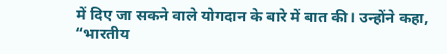में दिए जा सकने वाले योगदान के बारे में बात की। उन्होंने कहा, “भारतीय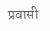प्रवासी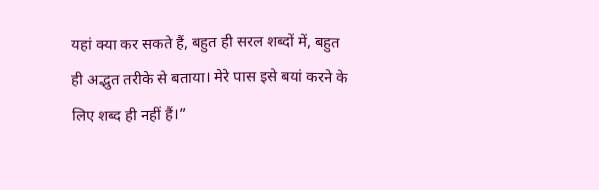यहां क्या कर सकते हैं, बहुत ही सरल शब्दों में, बहुत ही अद्भुत तरीके से बताया। मेरे पास इसे बयां करने के लिए शब्द ही नहीं हैं।”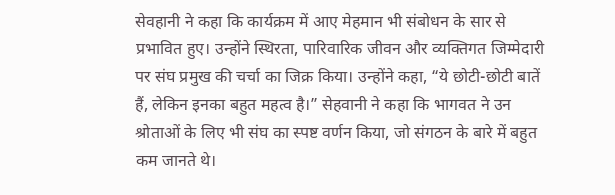सेवहानी ने कहा कि कार्यक्रम में आए मेहमान भी संबोधन के सार से प्रभावित हुए। उन्होंने स्थिरता, पारिवारिक जीवन और व्यक्तिगत जिम्मेदारी पर संघ प्रमुख की चर्चा का जिक्र किया। उन्होंने कहा, “ये छोटी-छोटी बातें हैं, लेकिन इनका बहुत महत्व है।” सेहवानी ने कहा कि भागवत ने उन श्रोताओं के लिए भी संघ का स्पष्ट वर्णन किया, जो संगठन के बारे में बहुत कम जानते थे।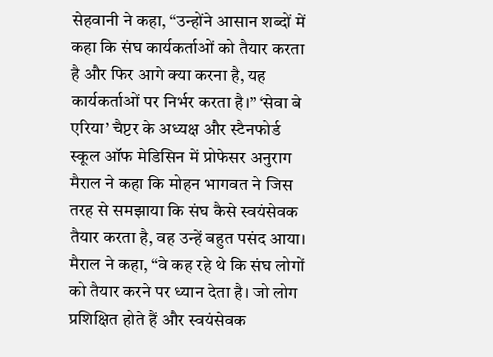सेहवानी ने कहा, “उन्होंने आसान शब्दों में कहा कि संघ कार्यकर्ताओं को तैयार करता है और फिर आगे क्या करना है, यह कार्यकर्ताओं पर निर्भर करता है।” ‘सेवा बे एरिया’ चैप्टर के अध्यक्ष और स्टैनफोर्ड स्कूल ऑफ मेडिसिन में प्रोफेसर अनुराग मैराल ने कहा कि मोहन भागवत ने जिस तरह से समझाया कि संघ कैसे स्वयंसेवक तैयार करता है, वह उन्हें बहुत पसंद आया। मैराल ने कहा, “वे कह रहे थे कि संघ लोगों को तैयार करने पर ध्यान देता है। जो लोग प्रशिक्षित होते हैं और स्वयंसेवक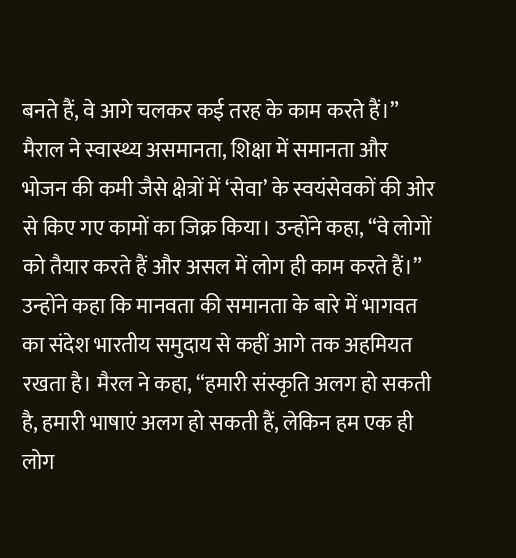बनते हैं, वे आगे चलकर कई तरह के काम करते हैं।” मैराल ने स्वास्थ्य असमानता, शिक्षा में समानता और भोजन की कमी जैसे क्षेत्रों में ‘सेवा’ के स्वयंसेवकों की ओर से किए गए कामों का जिक्र किया। उन्होंने कहा, “वे लोगों को तैयार करते हैं और असल में लोग ही काम करते हैं।” उन्होंने कहा कि मानवता की समानता के बारे में भागवत का संदेश भारतीय समुदाय से कहीं आगे तक अहमियत रखता है। मैरल ने कहा, “हमारी संस्कृति अलग हो सकती है, हमारी भाषाएं अलग हो सकती हैं, लेकिन हम एक ही लोग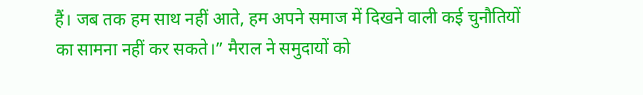हैं। जब तक हम साथ नहीं आते, हम अपने समाज में दिखने वाली कई चुनौतियों का सामना नहीं कर सकते।” मैराल ने समुदायों को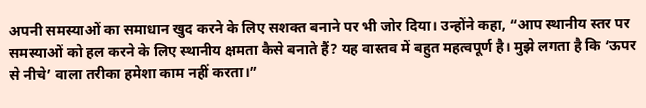अपनी समस्याओं का समाधान खुद करने के लिए सशक्त बनाने पर भी जोर दिया। उन्होंने कहा, “आप स्थानीय स्तर पर समस्याओं को हल करने के लिए स्थानीय क्षमता कैसे बनाते हैं? यह वास्तव में बहुत महत्वपूर्ण है। मुझे लगता है कि ‘ऊपर से नीचे’ वाला तरीका हमेशा काम नहीं करता।”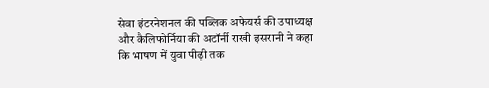सेवा इंटरनेशनल की पब्लिक अफेयर्स की उपाध्यक्ष और कैलिफोर्निया की अटॉर्नी राखी इसरानी ने कहा कि भाषण में युवा पीढ़ी तक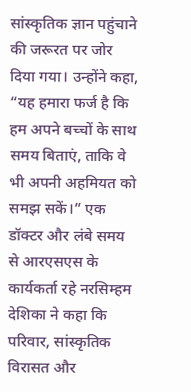सांस्कृतिक ज्ञान पहुंचाने की जरूरत पर जोर दिया गया। उन्होंने कहा, “यह हमारा फर्ज है कि हम अपने बच्चों के साथ समय बिताएं, ताकि वे भी अपनी अहमियत को समझ सकें।” एक डॉक्टर और लंबे समय से आरएसएस के कार्यकर्ता रहे नरसिम्हम देशिका ने कहा कि परिवार, सांस्कृतिक विरासत और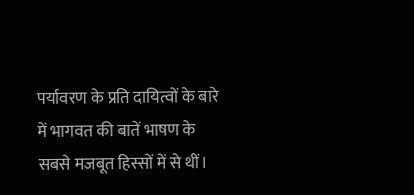पर्यावरण के प्रति दायित्वों के बारे में भागवत की बातें भाषण के सबसे मजबूत हिस्सों में से थीं।